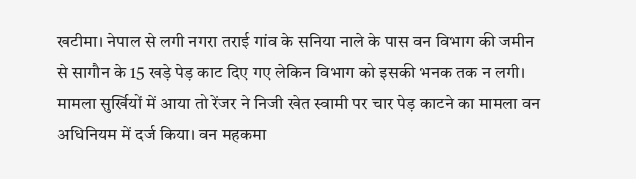खटीमा। नेपाल से लगी नगरा तराई गांव के सनिया नाले के पास वन विभाग की जमीन से सागौन के 15 खड़े पेड़ काट दिए गए लेकिन विभाग को इसकी भनक तक न लगी। मामला सुर्खियों में आया तो रेंजर ने निजी खेत स्वामी पर चार पेड़ काटने का मामला वन अधिनियम में दर्ज किया। वन महकमा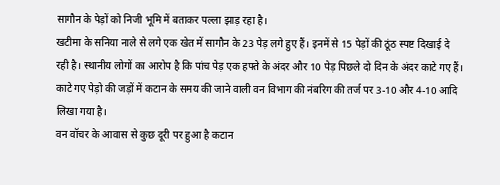सागौन के पेड़ों को निजी भूमि में बताकर पल्ला झाड़ रहा है।
खटीमा के सनिया नाले से लगे एक खेत में सागौन के 23 पेड़ लगे हुए हैं। इनमें से 15 पेड़ों की ठूंठ स्पष्ट दिखाई दे रही है। स्थानीय लोगों का आरोप है कि पांच पेड़ एक हफ्ते के अंदर और 10 पेड़ पिछले दो दिन के अंदर काटे गए हैं। काटे गए पेड़ो की जड़ों में कटान के समय की जाने वाली वन विभाग की नंबरिग की तर्ज पर 3-10 और 4-10 आदि लिखा गया है।
वन वॉचर के आवास से कुछ दूरी पर हुआ है कटान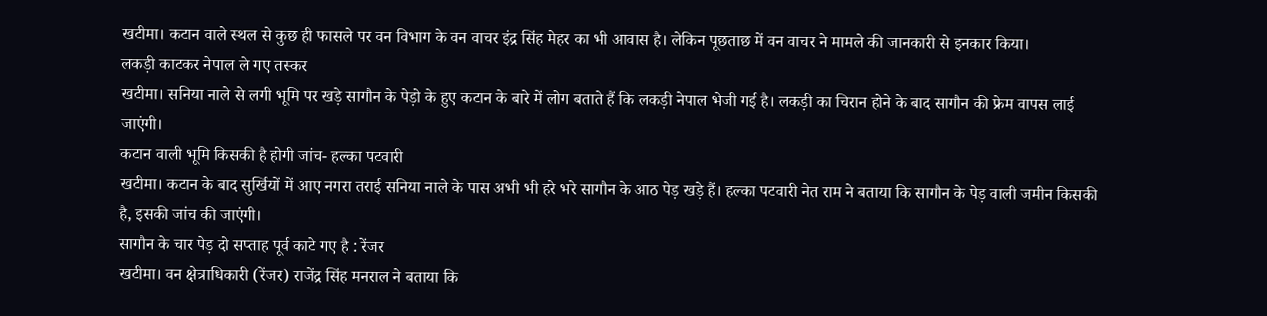खटीमा। कटान वाले स्थल से कुछ ही फासले पर वन विभाग के वन वाचर इंद्र सिंह मेहर का भी आवास है। लेकिन पूछताछ में वन वाचर ने मामले की जानकारी से इनकार किया।
लकड़ी काटकर नेपाल ले गए तस्कर
खटीमा। सनिया नाले से लगी भूमि पर खड़े सागौन के पेड़ो के हुए कटान के बारे में लोग बताते हैं कि लकड़ी नेपाल भेजी गई है। लकड़ी का चिरान होने के बाद सागौन की फ्रेम वापस लाई जाएंगी।
कटान वाली भूमि किसकी है होगी जांच- हल्का पटवारी
खटीमा। कटान के बाद सुर्खियों में आए नगरा तराई सनिया नाले के पास अभी भी हरे भरे सागौन के आठ पेड़ खड़े हैं। हल्का पटवारी नेत राम ने बताया कि सागौन के पेड़ वाली जमीन किसकी है, इसकी जांच की जाएंगी।
सागौन के चार पेड़ दो सप्ताह पूर्व काटे गए है : रेंजर
खटीमा। वन क्षेत्राधिकारी (रेंजर) राजेंद्र सिंह मनराल ने बताया कि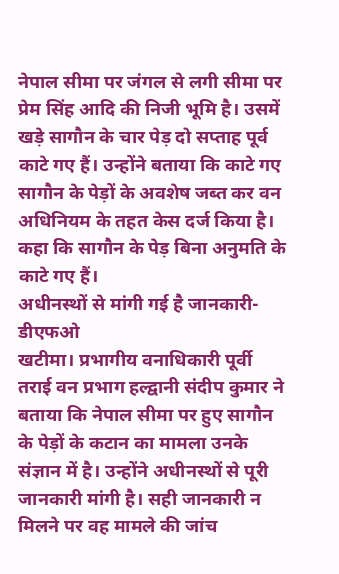नेपाल सीमा पर जंगल से लगी सीमा पर प्रेम सिंह आदि की निजी भूमि है। उसमें खड़े सागौन के चार पेड़ दो सप्ताह पूर्व काटे गए हैं। उन्होंने बताया कि काटे गए सागौन के पेड़ों के अवशेष जब्त कर वन अधिनियम के तहत केस दर्ज किया है। कहा कि सागौन के पेड़ बिना अनुमति के काटे गए हैं।
अधीनस्थों से मांगी गई है जानकारी- डीएफओ
खटीमा। प्रभागीय वनाधिकारी पूर्वी तराई वन प्रभाग हल्द्वानी संदीप कुमार ने बताया कि नेपाल सीमा पर हुए सागौन के पेड़ों के कटान का मामला उनके संज्ञान में है। उन्होंने अधीनस्थों से पूरी जानकारी मांगी है। सही जानकारी न मिलने पर वह मामले की जांच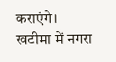कराएंगे।
खटीमा में नगरा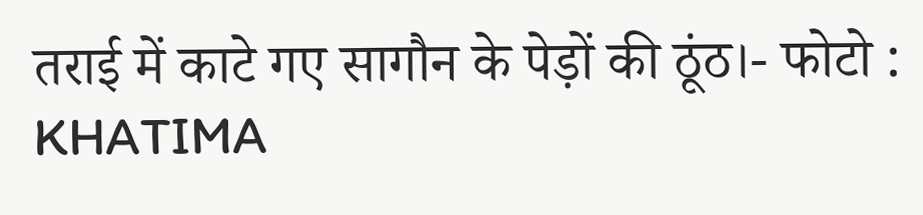तराई में काटे गए सागौन के पेड़ों की ठूंठ।- फोटो : KHATIMA